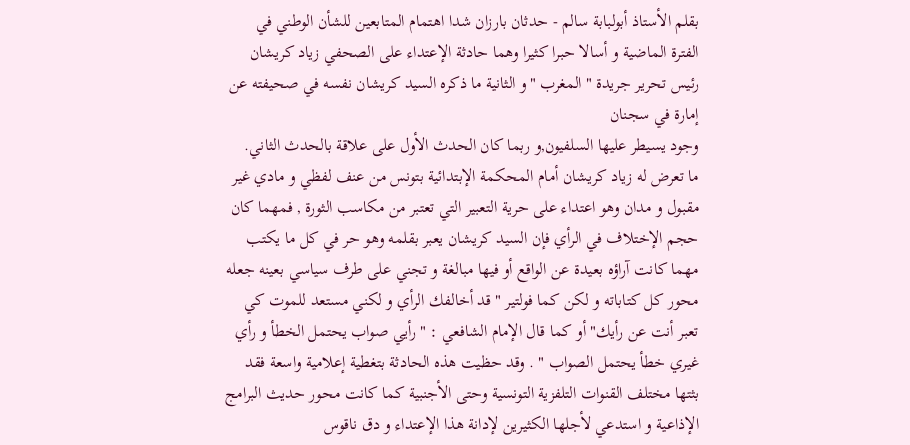بقلم الأستاذ أبولبابة سالم - حدثان بارزان شدا اهتمام المتابعين للشأن الوطني في الفترة الماضية و أسالا حبرا كثيرا وهما حادثة الإعتداء على الصحفي زياد كريشان رئيس تحرير جريدة "المغرب "و الثانية ما ذكره السيد كريشان نفسه في صحيفته عن إمارة في سجنان
وجود يسيطر عليها السلفيون,و ربما كان الحدث الأول على علاقة بالحدث الثاني.
ما تعرض له زياد كريشان أمام المحكمة الإبتدائية بتونس من عنف لفظي و مادي غير مقبول و مدان وهو اعتداء على حرية التعبير التي تعتبر من مكاسب الثورة , فمهما كان حجم الإختلاف في الرأي فإن السيد كريشان يعبر بقلمه وهو حر في كل ما يكتب مهما كانت آراؤه بعيدة عن الواقع أو فيها مبالغة و تجني على طرف سياسي بعينه جعله محور كل كتاباته و لكن كما فولتير " قد أخالفك الرأي و لكني مستعد للموت كي تعبر أنت عن رأيك" أو كما قال الإمام الشافعي : " رأيي صواب يحتمل الخطأ و رأي غيري خطأ يحتمل الصواب " . وقد حظيت هذه الحادثة بتغطية إعلامية واسعة فقد بثتها مختلف القنوات التلفزية التونسية وحتى الأجنبية كما كانت محور حديث البرامج الإذاعية و استدعي لأجلها الكثيرين لإدانة هذا الإعتداء و دق ناقوس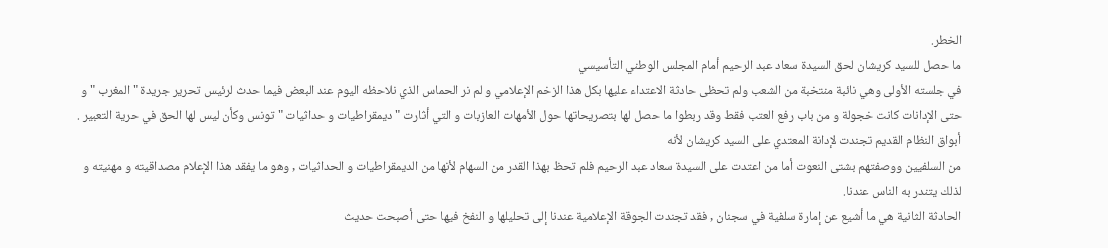الخطر.
ما حصل للسيد كريشان لحق السيدة سعاد عبد الرحيم أمام المجلس الوطني التأسيسي
في جلسته الأولى وهي نائبة منتخبة من الشعب ولم تحظى حادثة الاعتداء عليها بكل هذا الزخم الإعلامي و لم نر الحماس الذي نلاحظه اليوم عند البعض فيما حدث لرئيس تحرير جريدة " المغرب " و حتى الإدانات كانت خجولة و من باب رفع العتب فقط وقد ربطوا ما حصل لها بتصريحاتها حول الأمهات العازبات و التي أثارت " ديمقراطيات و حداثيات " تونس وكأن ليس لها الحق في حرية التعبير .
أبواق النظام القديم تجندت لإدانة المعتدي على السيد كريشان لأنه
من السلفيين ووصفتهم بشتى النعوت أما من اعتدت على السيدة سعاد عبد الرحيم فلم تحظ بهذا القدر من السهام لأنها من الديمقراطيات و الحداثيات , وهو ما يفقد هذا الإعلام مصداقيته و مهنيته و لذلك يتندر به الناس عندنا.
الحادثة الثانية هي ما أشيع عن إمارة سلفية في سجنان , فقد تجندت الجوقة الإعلامية عندنا إلى تحليلها و النفخ فيها حتى أصبحت حديث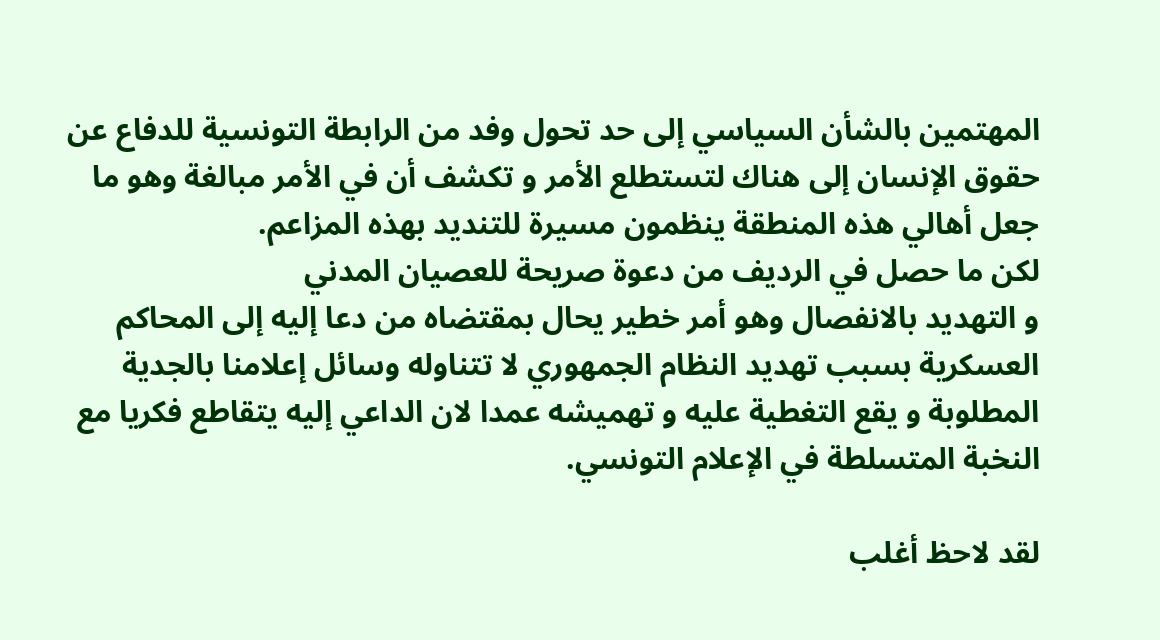المهتمين بالشأن السياسي إلى حد تحول وفد من الرابطة التونسية للدفاع عن حقوق الإنسان إلى هناك لتستطلع الأمر و تكشف أن في الأمر مبالغة وهو ما جعل أهالي هذه المنطقة ينظمون مسيرة للتنديد بهذه المزاعم.
لكن ما حصل في الرديف من دعوة صريحة للعصيان المدني
و التهديد بالانفصال وهو أمر خطير يحال بمقتضاه من دعا إليه إلى المحاكم العسكرية بسبب تهديد النظام الجمهوري لا تتناوله وسائل إعلامنا بالجدية المطلوبة و يقع التغطية عليه و تهميشه عمدا لان الداعي إليه يتقاطع فكريا مع النخبة المتسلطة في الإعلام التونسي.

لقد لاحظ أغلب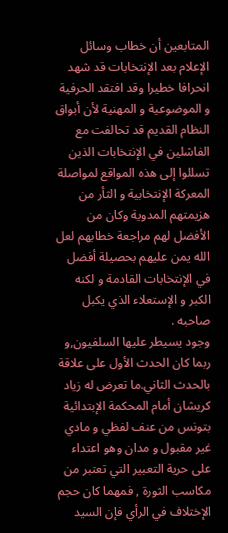المتابعين أن خطاب وسائل الإعلام بعد الإنتخابات قد شهد انحرافا خطيرا وقد افتقد الحرفية و الموضوعية و المهنية لأن أبواق النظام القديم قد تحالفت مع الفاشلين في الإنتخابات الذين تسللوا إلى هذه المواقع لمواصلة المعركة الإنتخابية و الثأر من هزيمتهم المدوية وكان من الأفضل لهم مراجعة خطابهم لعل الله يمن عليهم بحصيلة أفضل في الإنتخابات القادمة و لكنه الكبر و الإستعلاء الذي يكبل صاحبه .
وجود يسيطر عليها السلفيون,و ربما كان الحدث الأول على علاقة بالحدث الثاني.ما تعرض له زياد كريشان أمام المحكمة الإبتدائية بتونس من عنف لفظي و مادي غير مقبول و مدان وهو اعتداء على حرية التعبير التي تعتبر من مكاسب الثورة , فمهما كان حجم الإختلاف في الرأي فإن السيد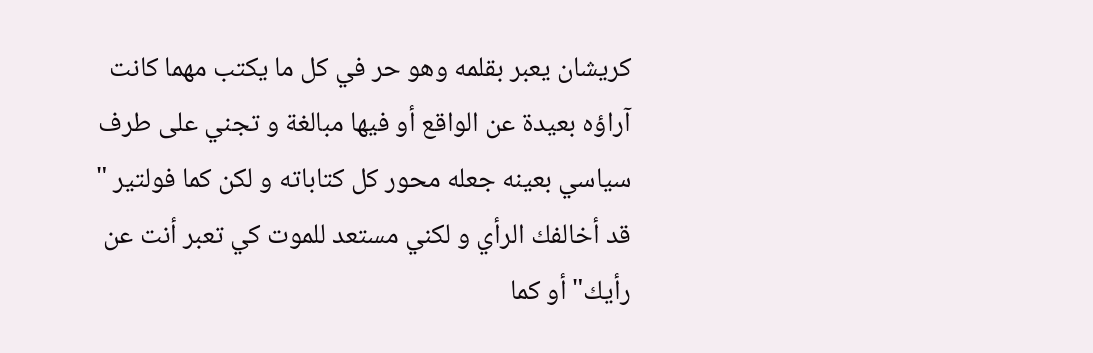كريشان يعبر بقلمه وهو حر في كل ما يكتب مهما كانت آراؤه بعيدة عن الواقع أو فيها مبالغة و تجني على طرف سياسي بعينه جعله محور كل كتاباته و لكن كما فولتير " قد أخالفك الرأي و لكني مستعد للموت كي تعبر أنت عن رأيك" أو كما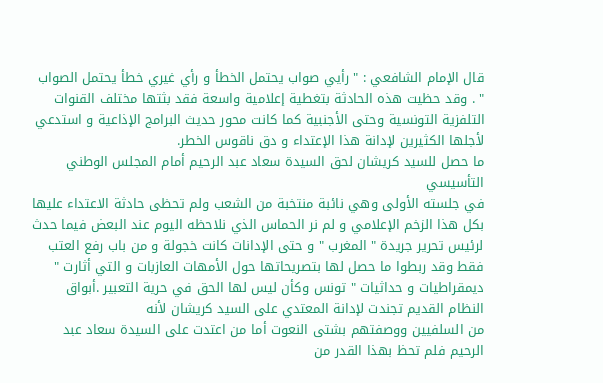قال الإمام الشافعي : " رأيي صواب يحتمل الخطأ و رأي غيري خطأ يحتمل الصواب " . وقد حظيت هذه الحادثة بتغطية إعلامية واسعة فقد بثتها مختلف القنوات التلفزية التونسية وحتى الأجنبية كما كانت محور حديث البرامج الإذاعية و استدعي لأجلها الكثيرين لإدانة هذا الإعتداء و دق ناقوس الخطر.
ما حصل للسيد كريشان لحق السيدة سعاد عبد الرحيم أمام المجلس الوطني التأسيسي
في جلسته الأولى وهي نائبة منتخبة من الشعب ولم تحظى حادثة الاعتداء عليها بكل هذا الزخم الإعلامي و لم نر الحماس الذي نلاحظه اليوم عند البعض فيما حدث لرئيس تحرير جريدة " المغرب " و حتى الإدانات كانت خجولة و من باب رفع العتب فقط وقد ربطوا ما حصل لها بتصريحاتها حول الأمهات العازبات و التي أثارت " ديمقراطيات و حداثيات " تونس وكأن ليس لها الحق في حرية التعبير .أبواق النظام القديم تجندت لإدانة المعتدي على السيد كريشان لأنه
من السلفيين ووصفتهم بشتى النعوت أما من اعتدت على السيدة سعاد عبد الرحيم فلم تحظ بهذا القدر من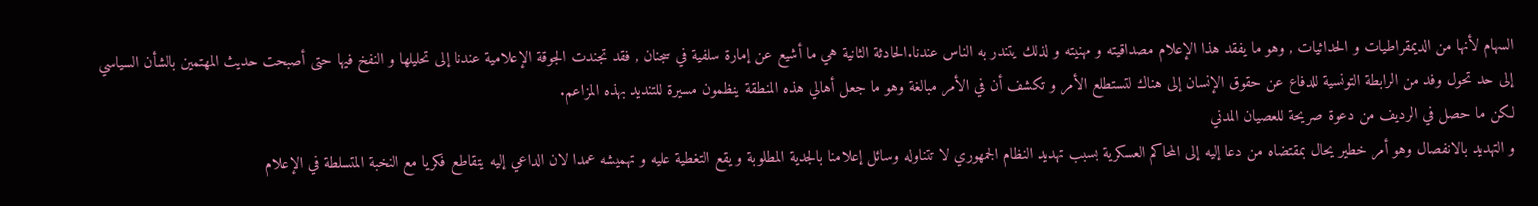السهام لأنها من الديمقراطيات و الحداثيات , وهو ما يفقد هذا الإعلام مصداقيته و مهنيته و لذلك يتندر به الناس عندنا.الحادثة الثانية هي ما أشيع عن إمارة سلفية في سجنان , فقد تجندت الجوقة الإعلامية عندنا إلى تحليلها و النفخ فيها حتى أصبحت حديث المهتمين بالشأن السياسي إلى حد تحول وفد من الرابطة التونسية للدفاع عن حقوق الإنسان إلى هناك لتستطلع الأمر و تكشف أن في الأمر مبالغة وهو ما جعل أهالي هذه المنطقة ينظمون مسيرة للتنديد بهذه المزاعم.
لكن ما حصل في الرديف من دعوة صريحة للعصيان المدني
و التهديد بالانفصال وهو أمر خطير يحال بمقتضاه من دعا إليه إلى المحاكم العسكرية بسبب تهديد النظام الجمهوري لا تتناوله وسائل إعلامنا بالجدية المطلوبة و يقع التغطية عليه و تهميشه عمدا لان الداعي إليه يتقاطع فكريا مع النخبة المتسلطة في الإعلام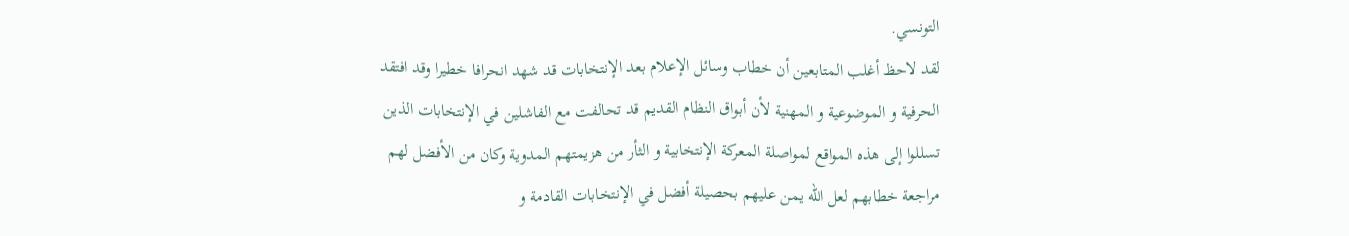التونسي.
لقد لاحظ أغلب المتابعين أن خطاب وسائل الإعلام بعد الإنتخابات قد شهد انحرافا خطيرا وقد افتقد الحرفية و الموضوعية و المهنية لأن أبواق النظام القديم قد تحالفت مع الفاشلين في الإنتخابات الذين تسللوا إلى هذه المواقع لمواصلة المعركة الإنتخابية و الثأر من هزيمتهم المدوية وكان من الأفضل لهم مراجعة خطابهم لعل الله يمن عليهم بحصيلة أفضل في الإنتخابات القادمة و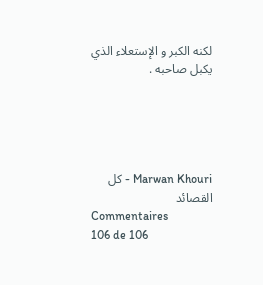لكنه الكبر و الإستعلاء الذي يكبل صاحبه .





Marwan Khouri - كل القصائد
Commentaires
106 de 106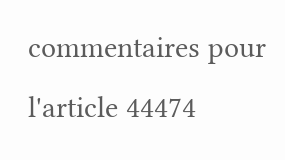commentaires pour l'article 44474